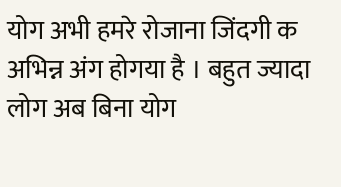योग अभी हमरे रोजाना जिंदगी क अभिन्न अंग होगया है । बहुत ज्यादा लोग अब बिना योग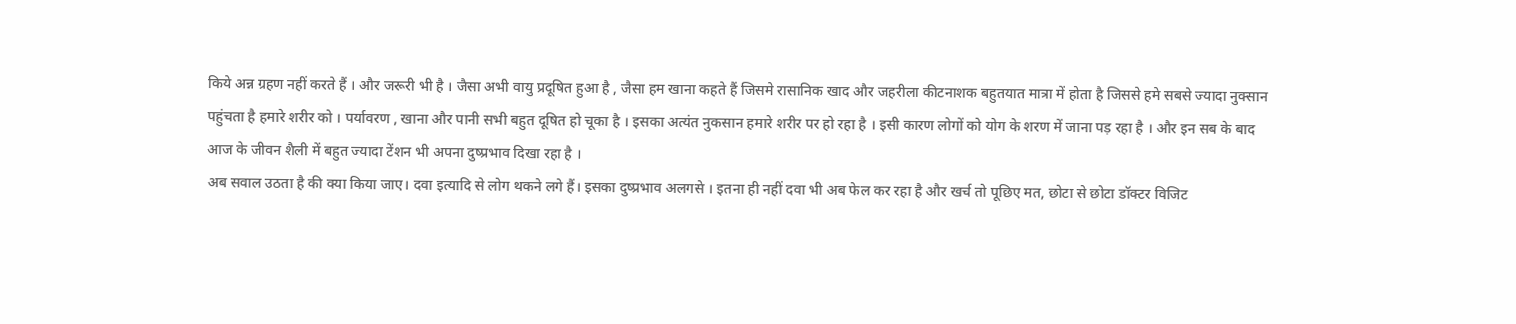किये अन्न ग्रहण नहीं करते हैं । और जरूरी भी है । जैसा अभी वायु प्रदूषित हुआ है , जैसा हम खाना कहते हैं जिसमे रासानिक खाद और जहरीला कीटनाशक बहुतयात मात्रा में होता है जिससे हमे सबसे ज्यादा नुक्सान पहुंचता है हमारे शरीर को । पर्यावरण , खाना और पानी सभी बहुत दूषित हो चूका है । इसका अत्यंत नुकसान हमारे शरीर पर हो रहा है । इसी कारण लोगों को योग के शरण में जाना पड़ रहा है । और इन सब के बाद आज के जीवन शैली में बहुत ज्यादा टेंशन भी अपना दुष्प्रभाव दिखा रहा है ।
अब सवाल उठता है की क्या किया जाए। दवा इत्यादि से लोग थकने लगे हैं। इसका दुष्प्रभाव अलगसे । इतना ही नहीं दवा भी अब फेल कर रहा है और खर्च तो पूछिए मत, छोटा से छोटा डॉक्टर विजिट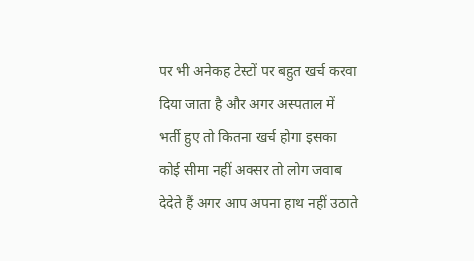पर भी अनेकह टेस्टों पर बहुत खर्च करवा दिया जाता है और अगर अस्पताल में भर्ती हुए तो कितना खर्च होगा इसका कोई सीमा नहीं अक्सर तो लोग जवाब देदेते हैं अगर आप अपना हाथ नहीं उठाते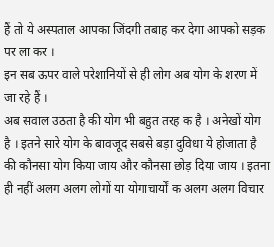हैं तो ये अस्पताल आपका जिंदगी तबाह कर देगा आपको सड़क पर ला कर ।
इन सब ऊपर वाले परेशानियों से ही लोग अब योग के शरण में जा रहे हैं ।
अब सवाल उठता है की योग भी बहुत तरह क है । अनेखों योग है । इतने सारे योग के बावजूद सबसे बड़ा दुविधा ये होजाता है की कौनसा योग किया जाय और कौनसा छोड़ दिया जाय । इतना ही नहीं अलग अलग लोगों या योगाचार्यों क अलग अलग विचार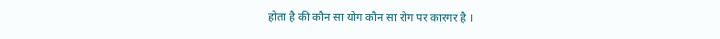होता है की कौन सा योग कौन सा रोग पर कारगर है ।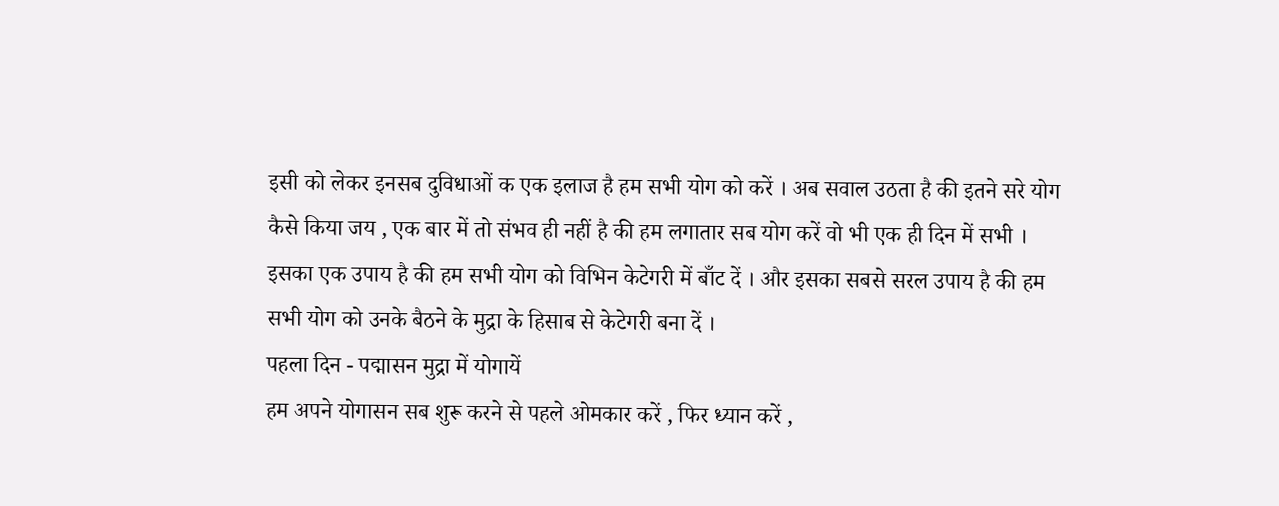इसी को लेकर इनसब दुविधाओं क एक इलाज है हम सभी योग को करें । अब सवाल उठता है की इतने सरे योग कैसे किया जय , एक बार में तो संभव ही नहीं है की हम लगातार सब योग करें वो भी एक ही दिन में सभी ।
इसका एक उपाय है की हम सभी योग को विभिन केटेगरी में बाँट दें । और इसका सबसे सरल उपाय है की हम सभी योग को उनके बैठने के मुद्रा के हिसाब से केटेगरी बना दें ।
पहला दिन - पद्मासन मुद्रा में योगायें
हम अपने योगासन सब शुरू करने से पहले ओमकार करें , फिर ध्यान करें ,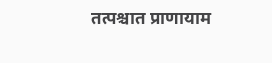तत्पश्चात प्राणायाम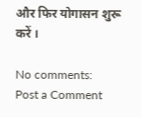और फिर योगासन शुरू करें ।

No comments:
Post a Comment